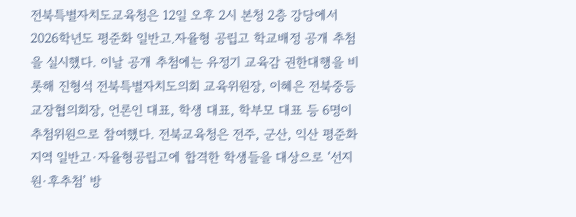전북특별자치도교육청은 12일 오후 2시 본청 2층 강당에서 2026학년도 평준화 일반고․자율형 공립고 학교배정 공개 추첨을 실시했다. 이날 공개 추첨에는 유정기 교육감 권한대행을 비롯해 진형석 전북특별자치도의회 교육위원장, 이혜은 전북중등교장협의회장, 언론인 대표, 학생 대표, 학부모 대표 등 6명이 추첨위원으로 참여했다. 전북교육청은 전주, 군산, 익산 평준화지역 일반고·자율형공립고에 합격한 학생들을 대상으로 ‘선지원·후추첨’ 방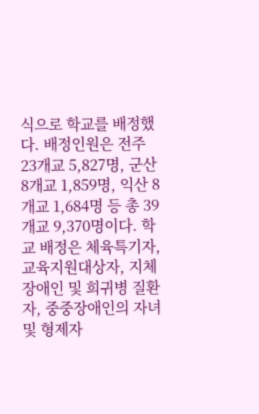식으로 학교를 배정했다. 배정인원은 전주 23개교 5,827명, 군산 8개교 1,859명, 익산 8개교 1,684명 등 총 39개교 9,370명이다. 학교 배정은 체육특기자, 교육지원대상자, 지체장애인 및 희귀병 질환자, 중중장애인의 자녀 및 형제자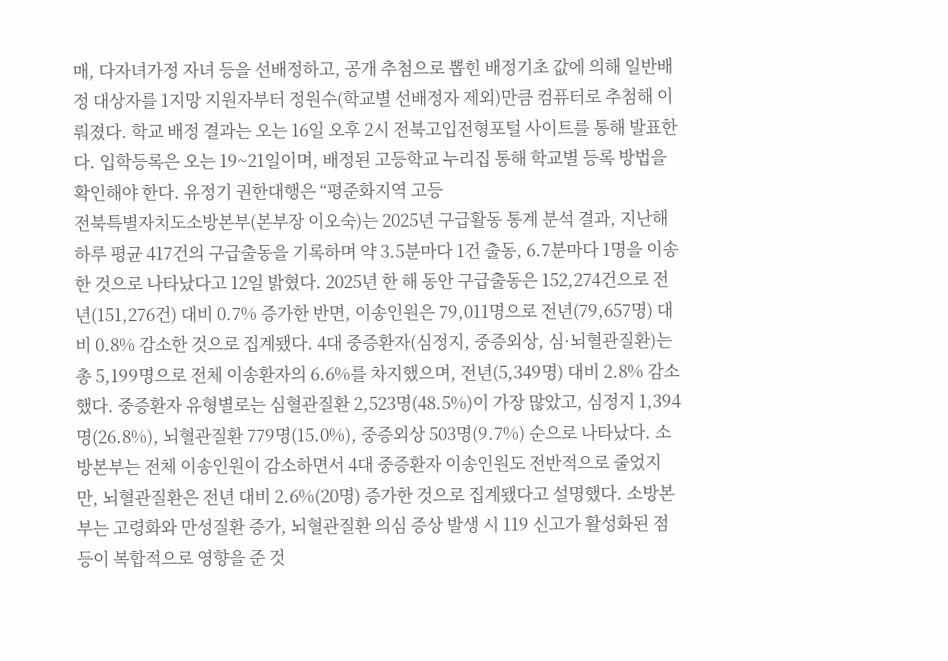매, 다자녀가정 자녀 등을 선배정하고, 공개 추첨으로 뽑힌 배정기초 값에 의해 일반배정 대상자를 1지망 지원자부터 정원수(학교별 선배정자 제외)만큼 컴퓨터로 추첨해 이뤄졌다. 학교 배정 결과는 오는 16일 오후 2시 전북고입전형포털 사이트를 통해 발표한다. 입학등록은 오는 19~21일이며, 배정된 고등학교 누리집 통해 학교별 등록 방법을 확인해야 한다. 유정기 권한대행은 “평준화지역 고등
전북특별자치도소방본부(본부장 이오숙)는 2025년 구급활동 통계 분석 결과, 지난해 하루 평균 417건의 구급출동을 기록하며 약 3.5분마다 1건 출동, 6.7분마다 1명을 이송한 것으로 나타났다고 12일 밝혔다. 2025년 한 해 동안 구급출동은 152,274건으로 전년(151,276건) 대비 0.7% 증가한 반면, 이송인원은 79,011명으로 전년(79,657명) 대비 0.8% 감소한 것으로 집계됐다. 4대 중증환자(심정지, 중증외상, 심·뇌혈관질환)는 총 5,199명으로 전체 이송환자의 6.6%를 차지했으며, 전년(5,349명) 대비 2.8% 감소했다. 중증환자 유형별로는 심혈관질환 2,523명(48.5%)이 가장 많았고, 심정지 1,394명(26.8%), 뇌혈관질환 779명(15.0%), 중증외상 503명(9.7%) 순으로 나타났다. 소방본부는 전체 이송인원이 감소하면서 4대 중증환자 이송인원도 전반적으로 줄었지만, 뇌혈관질환은 전년 대비 2.6%(20명) 증가한 것으로 집계됐다고 설명했다. 소방본부는 고령화와 만성질환 증가, 뇌혈관질환 의심 증상 발생 시 119 신고가 활성화된 점 등이 복합적으로 영향을 준 것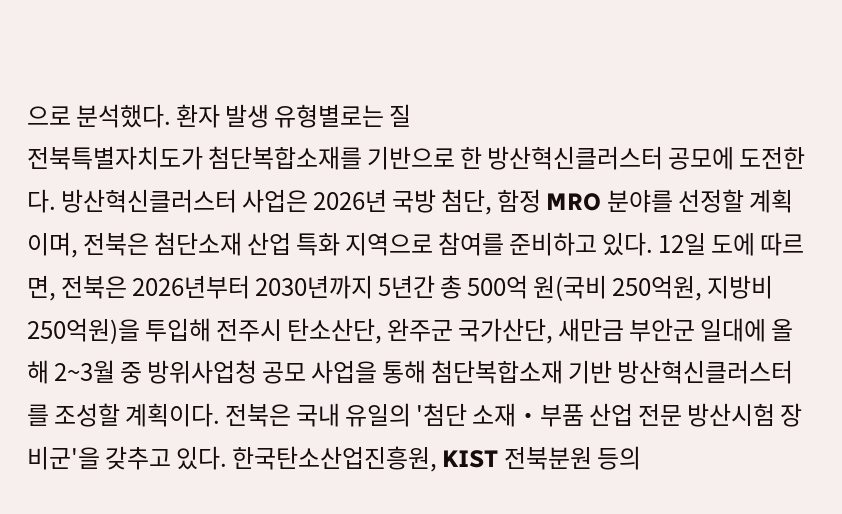으로 분석했다. 환자 발생 유형별로는 질
전북특별자치도가 첨단복합소재를 기반으로 한 방산혁신클러스터 공모에 도전한다. 방산혁신클러스터 사업은 2026년 국방 첨단, 함정 MRO 분야를 선정할 계획이며, 전북은 첨단소재 산업 특화 지역으로 참여를 준비하고 있다. 12일 도에 따르면, 전북은 2026년부터 2030년까지 5년간 총 500억 원(국비 250억원, 지방비 250억원)을 투입해 전주시 탄소산단, 완주군 국가산단, 새만금 부안군 일대에 올해 2~3월 중 방위사업청 공모 사업을 통해 첨단복합소재 기반 방산혁신클러스터를 조성할 계획이다. 전북은 국내 유일의 '첨단 소재‧부품 산업 전문 방산시험 장비군'을 갖추고 있다. 한국탄소산업진흥원, KIST 전북분원 등의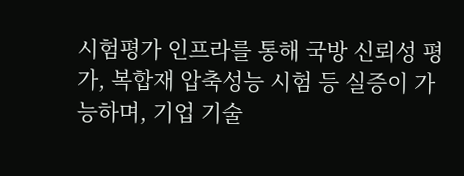시험평가 인프라를 통해 국방 신뢰성 평가, 복합재 압축성능 시험 등 실증이 가능하며, 기업 기술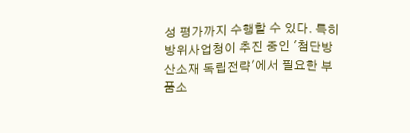성 평가까지 수행할 수 있다. 특히 방위사업청이 추진 중인 '첨단방산소재 독립전략'에서 필요한 부품소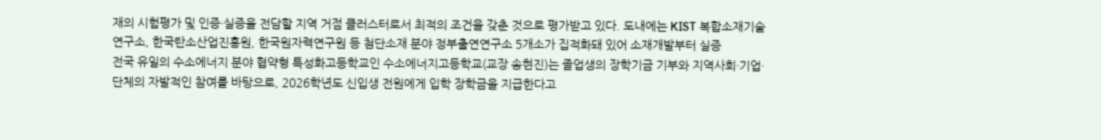재의 시험평가 및 인증·실증을 전담할 지역 거점 클러스터로서 최적의 조건을 갖춘 것으로 평가받고 있다. 도내에는 KIST 복합소재기술연구소, 한국탄소산업진흥원, 한국원자력연구원 등 첨단소재 분야 정부출연연구소 5개소가 집적화돼 있어 소재개발부터 실증
전국 유일의 수소에너지 분야 협약형 특성화고등학교인 수소에너지고등학교(교장 송현진)는 졸업생의 장학기금 기부와 지역사회·기업·단체의 자발적인 참여를 바탕으로, 2026학년도 신입생 전원에게 입학 장학금을 지급한다고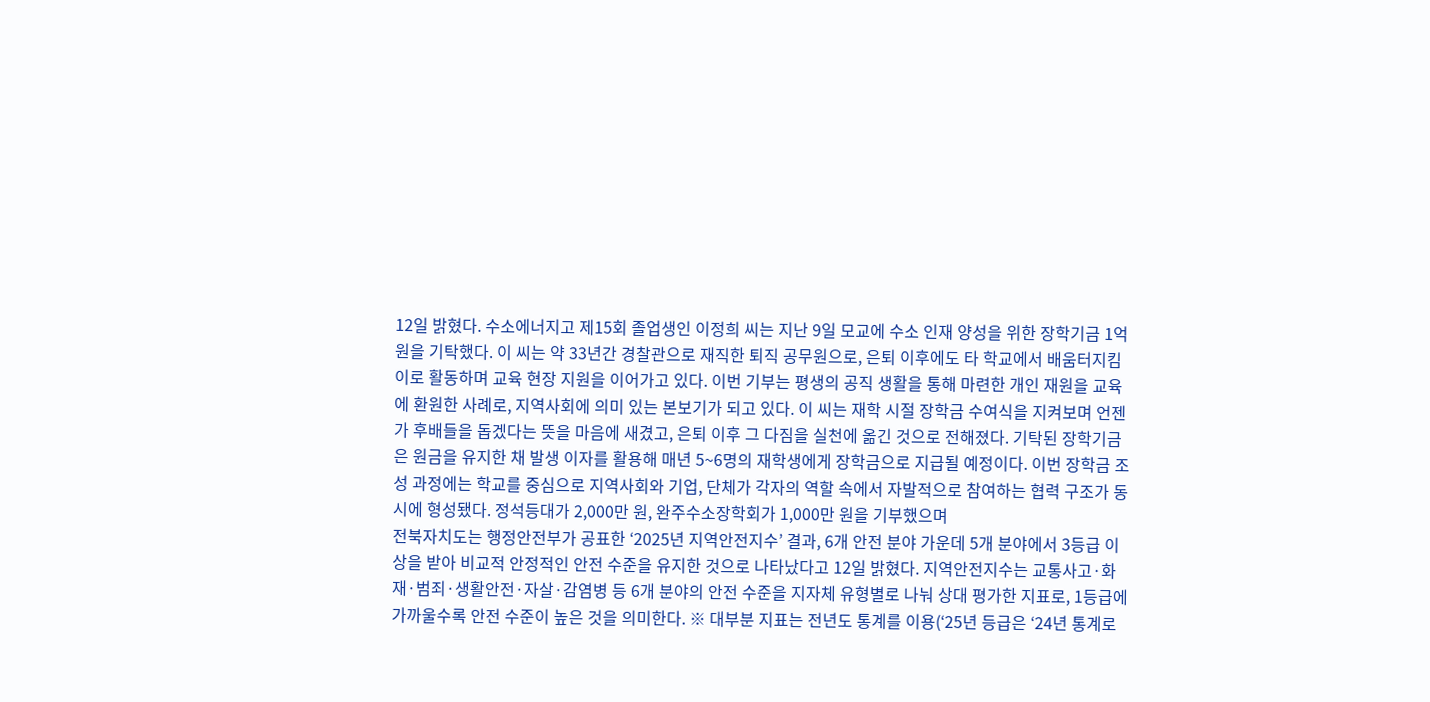12일 밝혔다. 수소에너지고 제15회 졸업생인 이정희 씨는 지난 9일 모교에 수소 인재 양성을 위한 장학기금 1억 원을 기탁했다. 이 씨는 약 33년간 경찰관으로 재직한 퇴직 공무원으로, 은퇴 이후에도 타 학교에서 배움터지킴이로 활동하며 교육 현장 지원을 이어가고 있다. 이번 기부는 평생의 공직 생활을 통해 마련한 개인 재원을 교육에 환원한 사례로, 지역사회에 의미 있는 본보기가 되고 있다. 이 씨는 재학 시절 장학금 수여식을 지켜보며 언젠가 후배들을 돕겠다는 뜻을 마음에 새겼고, 은퇴 이후 그 다짐을 실천에 옮긴 것으로 전해졌다. 기탁된 장학기금은 원금을 유지한 채 발생 이자를 활용해 매년 5~6명의 재학생에게 장학금으로 지급될 예정이다. 이번 장학금 조성 과정에는 학교를 중심으로 지역사회와 기업, 단체가 각자의 역할 속에서 자발적으로 참여하는 협력 구조가 동시에 형성됐다. 정석등대가 2,000만 원, 완주수소장학회가 1,000만 원을 기부했으며
전북자치도는 행정안전부가 공표한 ‘2025년 지역안전지수’ 결과, 6개 안전 분야 가운데 5개 분야에서 3등급 이상을 받아 비교적 안정적인 안전 수준을 유지한 것으로 나타났다고 12일 밝혔다. 지역안전지수는 교통사고·화재·범죄·생활안전·자살·감염병 등 6개 분야의 안전 수준을 지자체 유형별로 나눠 상대 평가한 지표로, 1등급에 가까울수록 안전 수준이 높은 것을 의미한다. ※ 대부분 지표는 전년도 통계를 이용(‘25년 등급은 ‘24년 통계로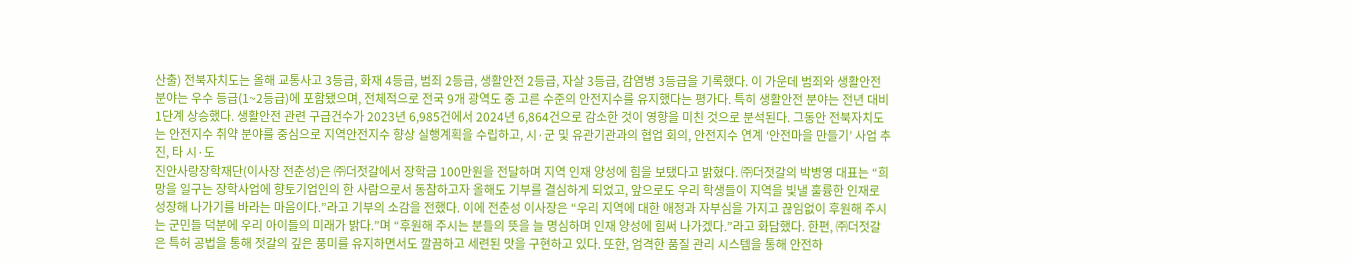산출) 전북자치도는 올해 교통사고 3등급, 화재 4등급, 범죄 2등급, 생활안전 2등급, 자살 3등급, 감염병 3등급을 기록했다. 이 가운데 범죄와 생활안전 분야는 우수 등급(1~2등급)에 포함됐으며, 전체적으로 전국 9개 광역도 중 고른 수준의 안전지수를 유지했다는 평가다. 특히 생활안전 분야는 전년 대비 1단계 상승했다. 생활안전 관련 구급건수가 2023년 6,985건에서 2024년 6,864건으로 감소한 것이 영향을 미친 것으로 분석된다. 그동안 전북자치도는 안전지수 취약 분야를 중심으로 지역안전지수 향상 실행계획을 수립하고, 시·군 및 유관기관과의 협업 회의, 안전지수 연계 ‘안전마을 만들기’ 사업 추진, 타 시·도
진안사랑장학재단(이사장 전춘성)은 ㈜더젓갈에서 장학금 100만원을 전달하며 지역 인재 양성에 힘을 보탰다고 밝혔다. ㈜더젓갈의 박병영 대표는 “희망을 일구는 장학사업에 향토기업인의 한 사람으로서 동참하고자 올해도 기부를 결심하게 되었고, 앞으로도 우리 학생들이 지역을 빛낼 훌륭한 인재로 성장해 나가기를 바라는 마음이다.”라고 기부의 소감을 전했다. 이에 전춘성 이사장은 “우리 지역에 대한 애정과 자부심을 가지고 끊임없이 후원해 주시는 군민들 덕분에 우리 아이들의 미래가 밝다.”며 “후원해 주시는 분들의 뜻을 늘 명심하며 인재 양성에 힘써 나가겠다.”라고 화답했다. 한편, ㈜더젓갈은 특허 공법을 통해 젓갈의 깊은 풍미를 유지하면서도 깔끔하고 세련된 맛을 구현하고 있다. 또한, 엄격한 품질 관리 시스템을 통해 안전하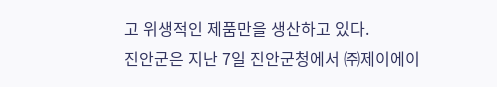고 위생적인 제품만을 생산하고 있다.
진안군은 지난 7일 진안군청에서 ㈜제이에이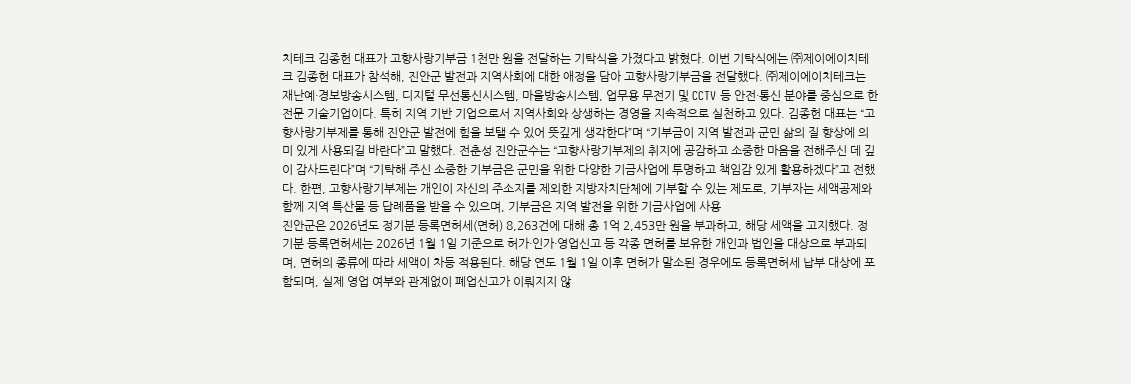치테크 김종헌 대표가 고향사랑기부금 1천만 원을 전달하는 기탁식을 가졌다고 밝혔다. 이번 기탁식에는 ㈜제이에이치테크 김종헌 대표가 참석해, 진안군 발전과 지역사회에 대한 애정을 담아 고향사랑기부금을 전달했다. ㈜제이에이치테크는 재난예·경보방송시스템, 디지털 무선통신시스템, 마을방송시스템, 업무용 무전기 및 CCTV 등 안전·통신 분야를 중심으로 한 전문 기술기업이다. 특히 지역 기반 기업으로서 지역사회와 상생하는 경영을 지속적으로 실천하고 있다. 김종헌 대표는 “고향사랑기부제를 통해 진안군 발전에 힘을 보탤 수 있어 뜻깊게 생각한다”며 “기부금이 지역 발전과 군민 삶의 질 향상에 의미 있게 사용되길 바란다”고 말했다. 전춘성 진안군수는 “고향사랑기부제의 취지에 공감하고 소중한 마음을 전해주신 데 깊이 감사드린다”며 “기탁해 주신 소중한 기부금은 군민을 위한 다양한 기금사업에 투명하고 책임감 있게 활용하겠다”고 전했다. 한편, 고향사랑기부제는 개인이 자신의 주소지를 제외한 지방자치단체에 기부할 수 있는 제도로, 기부자는 세액공제와 함께 지역 특산물 등 답례품을 받을 수 있으며, 기부금은 지역 발전을 위한 기금사업에 사용
진안군은 2026년도 정기분 등록면허세(면허) 8,263건에 대해 총 1억 2,453만 원을 부과하고, 해당 세액을 고지했다. 정기분 등록면허세는 2026년 1월 1일 기준으로 허가·인가·영업신고 등 각종 면허를 보유한 개인과 법인을 대상으로 부과되며, 면허의 종류에 따라 세액이 차등 적용된다. 해당 연도 1월 1일 이후 면허가 말소된 경우에도 등록면허세 납부 대상에 포함되며, 실제 영업 여부와 관계없이 폐업신고가 이뤄지지 않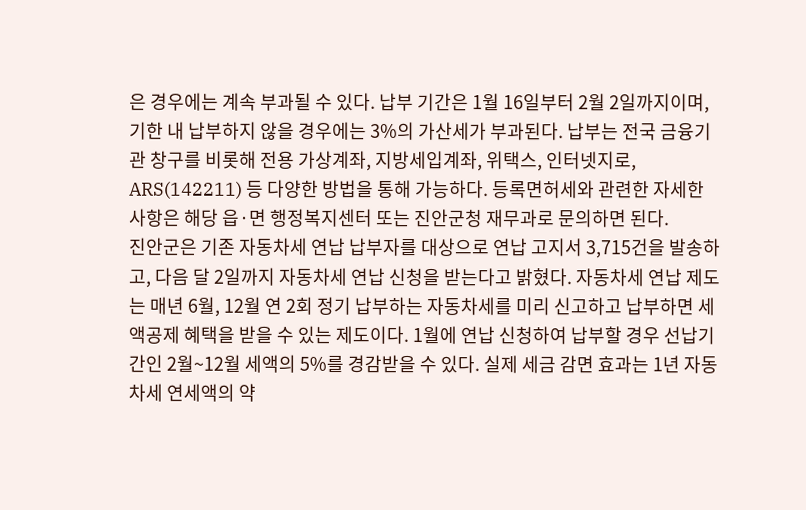은 경우에는 계속 부과될 수 있다. 납부 기간은 1월 16일부터 2월 2일까지이며, 기한 내 납부하지 않을 경우에는 3%의 가산세가 부과된다. 납부는 전국 금융기관 창구를 비롯해 전용 가상계좌, 지방세입계좌, 위택스, 인터넷지로, ARS(142211) 등 다양한 방법을 통해 가능하다. 등록면허세와 관련한 자세한 사항은 해당 읍·면 행정복지센터 또는 진안군청 재무과로 문의하면 된다.
진안군은 기존 자동차세 연납 납부자를 대상으로 연납 고지서 3,715건을 발송하고, 다음 달 2일까지 자동차세 연납 신청을 받는다고 밝혔다. 자동차세 연납 제도는 매년 6월, 12월 연 2회 정기 납부하는 자동차세를 미리 신고하고 납부하면 세액공제 혜택을 받을 수 있는 제도이다. 1월에 연납 신청하여 납부할 경우 선납기간인 2월~12월 세액의 5%를 경감받을 수 있다. 실제 세금 감면 효과는 1년 자동차세 연세액의 약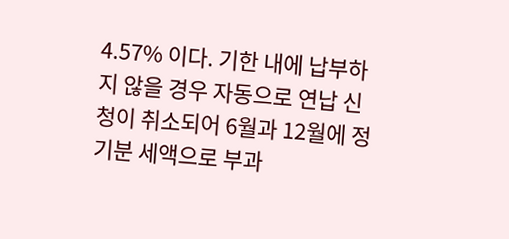4.57% 이다. 기한 내에 납부하지 않을 경우 자동으로 연납 신청이 취소되어 6월과 12월에 정기분 세액으로 부과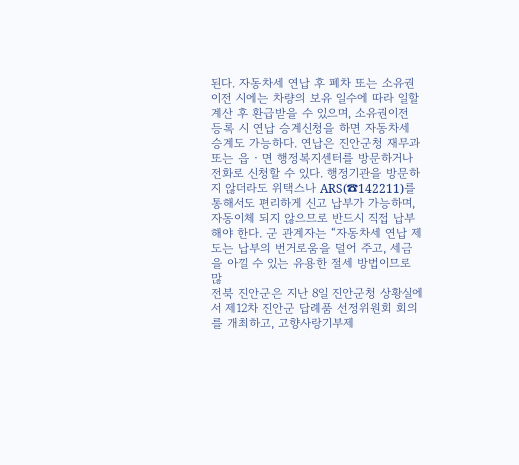된다. 자동차세 연납 후 폐차 또는 소유권 이전 시에는 차량의 보유 일수에 따라 일할계산 후 환급받을 수 있으며, 소유권이전 등록 시 연납 승계신청을 하면 자동차세 승계도 가능하다. 연납은 진안군청 재무과 또는 읍‧면 행정복지센터를 방문하거나 전화로 신청할 수 있다. 행정기관을 방문하지 않더라도 위택스나 ARS(☎142211)를 통해서도 편리하게 신고 납부가 가능하며, 자동이체 되지 않으므로 반드시 직접 납부해야 한다. 군 관계자는 “자동차세 연납 제도는 납부의 번거로움을 덜어 주고, 세금을 아낄 수 있는 유용한 절세 방법이므로 많
전북 진안군은 지난 8일 진안군청 상황실에서 제12차 진안군 답례품 선정위원회 회의를 개최하고, 고향사랑기부제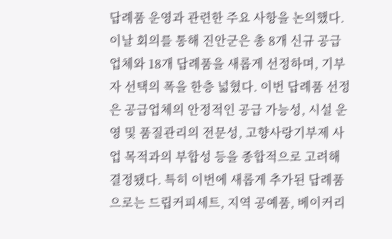답례품 운영과 관련한 주요 사항을 논의했다. 이날 회의를 통해 진안군은 총 8개 신규 공급업체와 18개 답례품을 새롭게 선정하며, 기부자 선택의 폭을 한층 넓혔다. 이번 답례품 선정은 공급업체의 안정적인 공급 가능성, 시설 운영 및 품질관리의 전문성, 고향사랑기부제 사업 목적과의 부합성 등을 종합적으로 고려해 결정됐다. 특히 이번에 새롭게 추가된 답례품으로는 드립커피세트, 지역 공예품, 베이커리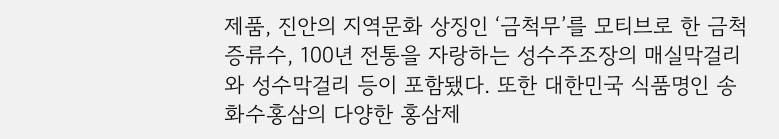제품, 진안의 지역문화 상징인 ‘금척무’를 모티브로 한 금척 증류수, 100년 전통을 자랑하는 성수주조장의 매실막걸리와 성수막걸리 등이 포함됐다. 또한 대한민국 식품명인 송화수홍삼의 다양한 홍삼제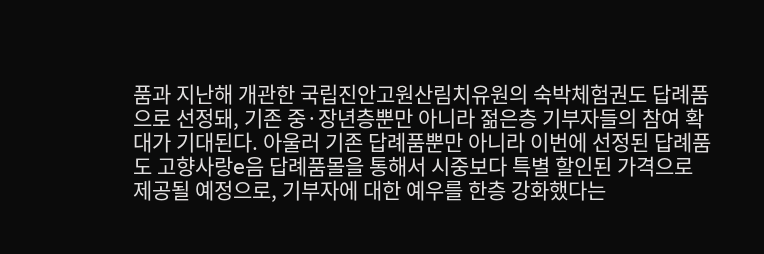품과 지난해 개관한 국립진안고원산림치유원의 숙박체험권도 답례품으로 선정돼, 기존 중·장년층뿐만 아니라 젊은층 기부자들의 참여 확대가 기대된다. 아울러 기존 답례품뿐만 아니라 이번에 선정된 답례품도 고향사랑e음 답례품몰을 통해서 시중보다 특별 할인된 가격으로 제공될 예정으로, 기부자에 대한 예우를 한층 강화했다는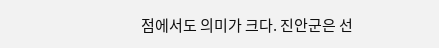점에서도 의미가 크다. 진안군은 선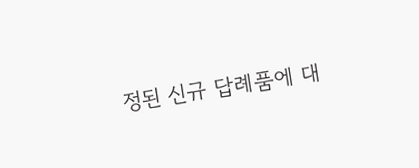정된 신규 답례품에 대